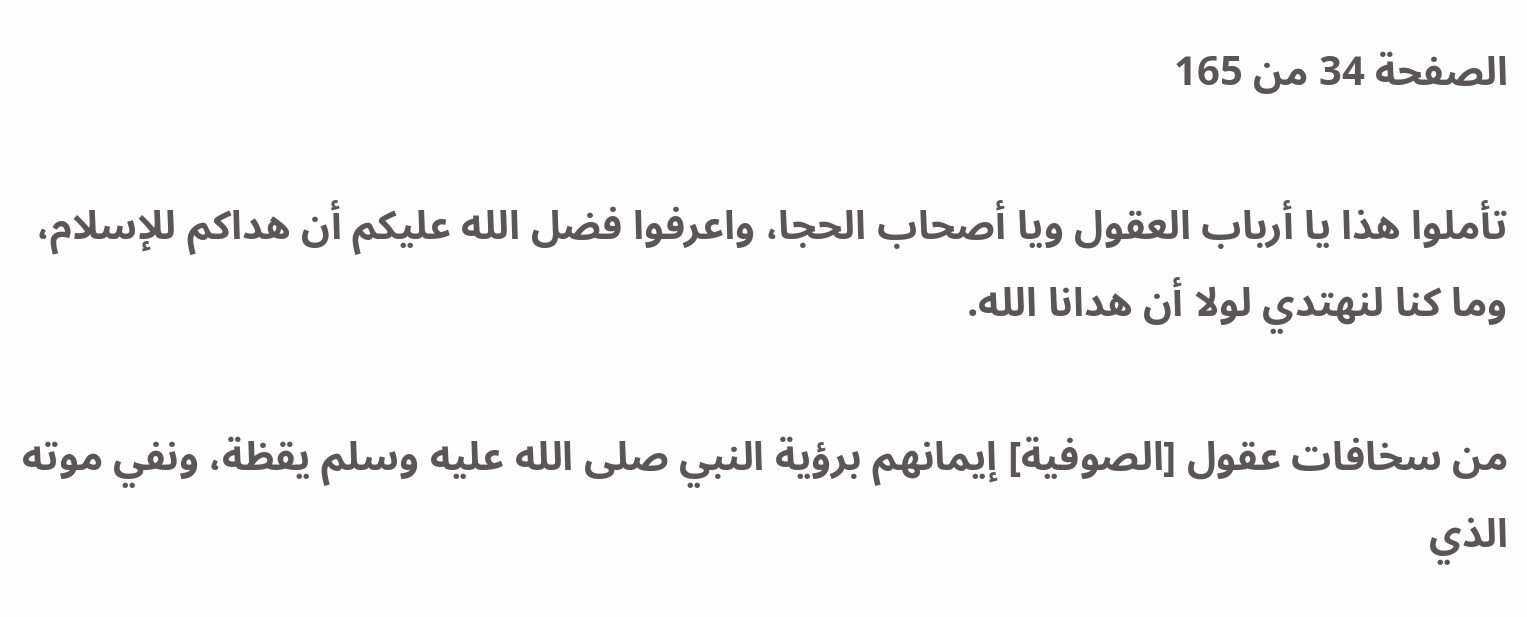الصفحة 34 من 165

تأملوا هذا يا أرباب العقول ويا أصحاب الحجا، واعرفوا فضل الله عليكم أن هداكم للإسلام، وما كنا لنهتدي لولا أن هدانا الله.

من سخافات عقول [الصوفية] إيمانهم برؤية النبي صلى الله عليه وسلم يقظة، ونفي موته الذي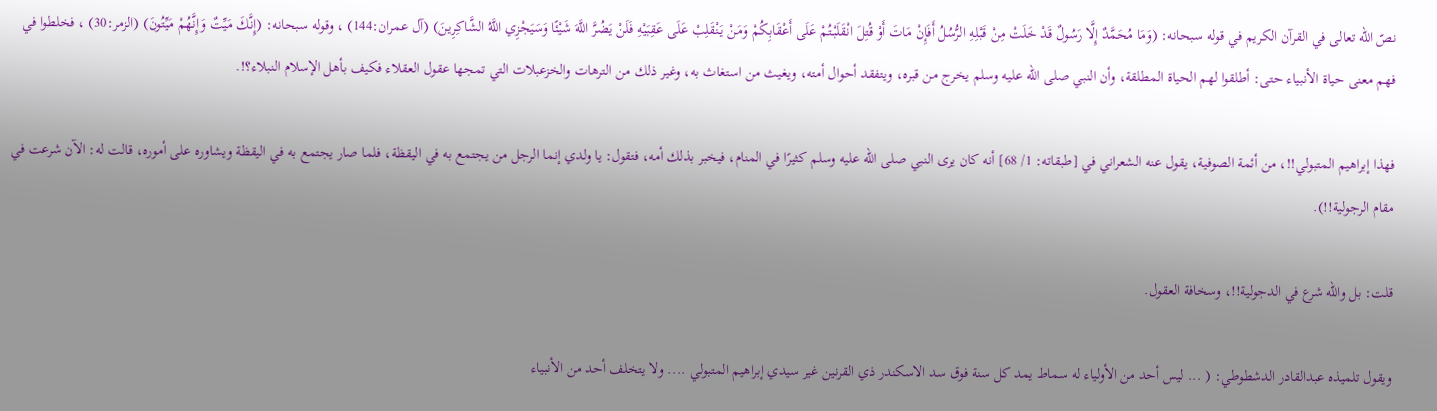نصّ الله تعالى في القرآن الكريم في قوله سبحانه: (وَمَا مُحَمَّدٌ إِلَّا رَسُولٌ قَدْ خَلَتْ مِنْ قَبْلِهِ الرُّسُلُ أَفَإِنْ مَاتَ أَوْ قُتِلَ انْقَلَبْتُمْ عَلَى أَعْقَابِكُمْ وَمَنْ يَنْقَلِبْ عَلَى عَقِبَيْهِ فَلَنْ يَضُرَّ اللَّهَ شَيْئًا وَسَيَجْزِي اللَّهُ الشَّاكِرِينَ) (آل عمران:144) ، وقوله سبحانه: (إِنَّكَ مَيِّتٌ وَإِنَّهُمْ مَيِّتُونَ) (الزمر:30) ، فخلطوا في فهم معنى حياة الأنبياء حتى: أطلقوا لهم الحياة المطلقة، وأن النبي صلى الله عليه وسلم يخرج من قبره، ويتفقد أحوال أمته، ويغيث من استغاث به، وغير ذلك من الترهات والخزعبلات التي تمجها عقول العقلاء فكيف بأهل الإسلام النبلاء؟!.

فهذا إبراهيم المتبولي!!، من أئمة الصوفية، يقول عنه الشعراني في [طبقاته: 1/ 68] أنه كان يرى النبي صلى الله عليه وسلم كثيرًا في المنام، فيخبر بذلك أمه، فتقول: يا ولدي إنما الرجل من يجتمع به في اليقظة، فلما صار يجتمع به في اليقظة ويشاوره على أموره، قالت له: الآن شرعت في مقام الرجولية!!).

قلت: بل والله شرع في الدجولية!!، وسخافة العقول.

ويقول تلميذه عبدالقادر الدشطوطي: ( ... ليس أحد من الأولياء له سماط يمد كل سنة فوق سد الاسكندر ذي القرنين غير سيدي إبراهيم المتبولي .... ولا يتخلف أحد من الأنبياء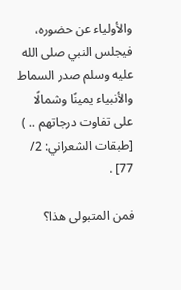والأولياء عن حضوره، فيجلس النبي صلى الله عليه وسلم صدر السماط والأنبياء يمينًا وشمالًا على تفاوت درجاتهم .. ) [طبقات الشعراني: 2/ 77] .

فمن المتبولى هذا؟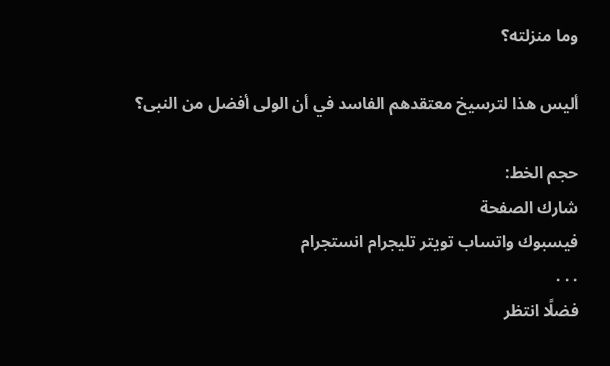وما منزلته؟

أليس هذا لترسيخ معتقدهم الفاسد في أن الولى أفضل من النبى؟

حجم الخط:
شارك الصفحة
فيسبوك واتساب تويتر تليجرام انستجرام
. . .
فضلًا انتظر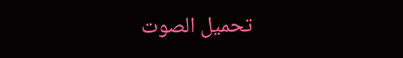تحميل الصوت